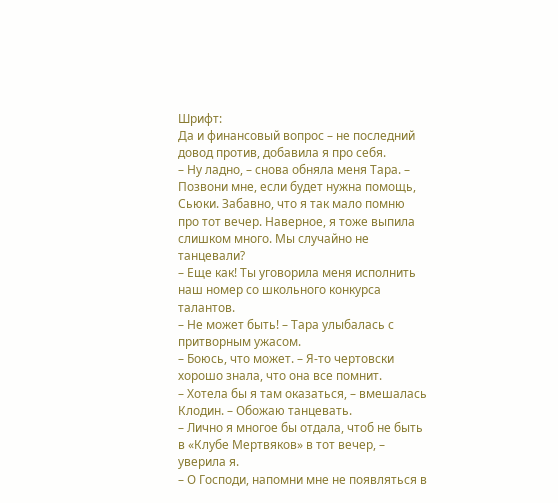Шрифт:
Да и финансовый вопрос – не последний довод против, добавила я про себя.
– Ну ладно, – снова обняла меня Тара. – Позвони мне, если будет нужна помощь, Сьюки. Забавно, что я так мало помню про тот вечер. Наверное, я тоже выпила слишком много. Мы случайно не танцевали?
– Еще как! Ты уговорила меня исполнить наш номер со школьного конкурса талантов.
– Не может быть! – Тара улыбалась с притворным ужасом.
– Боюсь, что может. – Я-то чертовски хорошо знала, что она все помнит.
– Хотела бы я там оказаться, – вмешалась Клодин. – Обожаю танцевать.
– Лично я многое бы отдала, чтоб не быть в «Клубе Мертвяков» в тот вечер, – уверила я.
– О Господи, напомни мне не появляться в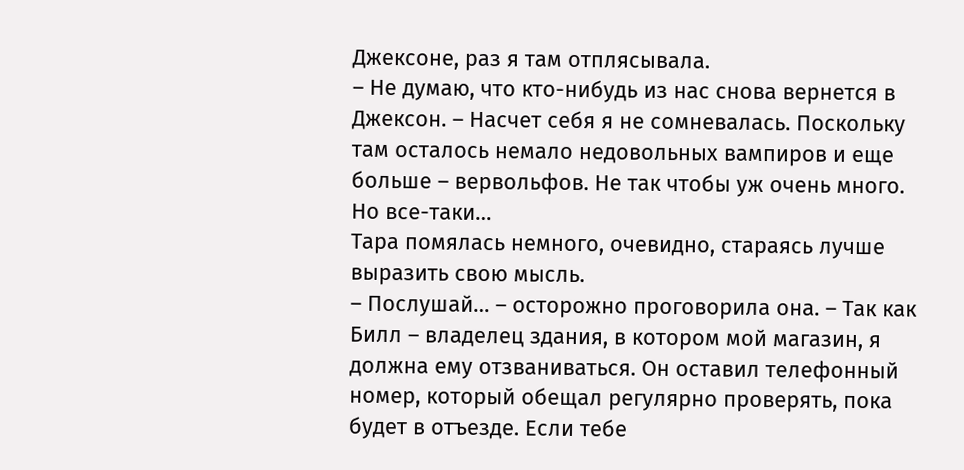Джексоне, раз я там отплясывала.
– Не думаю, что кто-нибудь из нас снова вернется в Джексон. – Насчет себя я не сомневалась. Поскольку там осталось немало недовольных вампиров и еще больше – вервольфов. Не так чтобы уж очень много. Но все-таки…
Тара помялась немного, очевидно, стараясь лучше выразить свою мысль.
– Послушай… – осторожно проговорила она. – Так как Билл – владелец здания, в котором мой магазин, я должна ему отзваниваться. Он оставил телефонный номер, который обещал регулярно проверять, пока будет в отъезде. Если тебе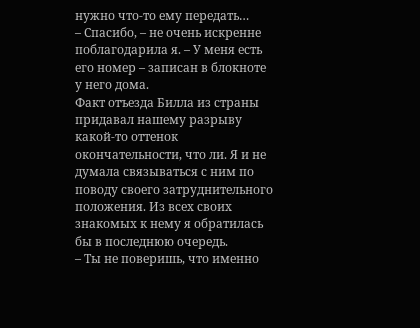нужно что-то ему передать…
– Спасибо, – не очень искренне поблагодарила я. – У меня есть его номер – записан в блокноте у него дома.
Факт отъезда Билла из страны придавал нашему разрыву какой-то оттенок окончательности, что ли. Я и не думала связываться с ним по поводу своего затруднительного положения. Из всех своих знакомых к нему я обратилась бы в последнюю очередь.
– Ты не поверишь, что именно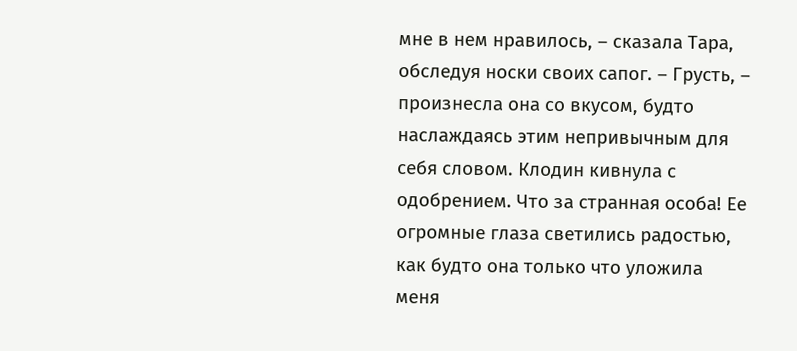мне в нем нравилось, – сказала Тара, обследуя носки своих сапог. – Грусть, – произнесла она со вкусом, будто наслаждаясь этим непривычным для себя словом. Клодин кивнула с одобрением. Что за странная особа! Ее огромные глаза светились радостью, как будто она только что уложила меня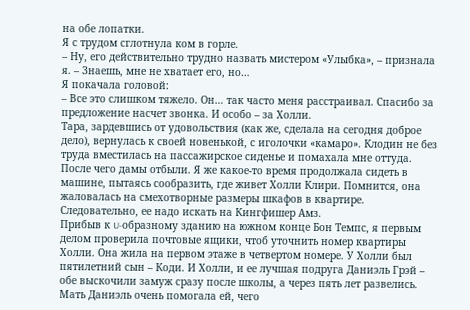на обе лопатки.
Я с трудом сглотнула ком в горле.
– Ну, его действительно трудно назвать мистером «Улыбка», – признала я. – Знаешь, мне не хватает его, но…
Я покачала головой:
– Все это слишком тяжело. Он… так часто меня расстраивал. Спасибо за предложение насчет звонка. И особо – за Холли.
Тара, зардевшись от удовольствия (как же, сделала на сегодня доброе дело), вернулась к своей новенькой, с иголочки «камаро». Клодин не без труда вместилась на пассажирское сиденье и помахала мне оттуда. После чего дамы отбыли. Я же какое-то время продолжала сидеть в машине, пытаясь сообразить, где живет Холли Клири. Помнится, она жаловалась на смехотворные размеры шкафов в квартире. Следовательно, ее надо искать на Кингфишер Амз.
Прибыв к U-образному зданию на южном конце Бон Темпс, я первым делом проверила почтовые ящики, чтоб уточнить номер квартиры Холли. Она жила на первом этаже в четвертом номере. У Холли был пятилетний сын – Коди. И Холли, и ее лучшая подруга Даниэль Грэй – обе выскочили замуж сразу после школы, а через пять лет развелись. Мать Даниэль очень помогала ей, чего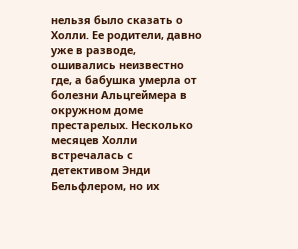нельзя было сказать о Холли. Ее родители, давно уже в разводе, ошивались неизвестно где, а бабушка умерла от болезни Альцгеймера в окружном доме престарелых. Несколько месяцев Холли встречалась с детективом Энди Бельфлером, но их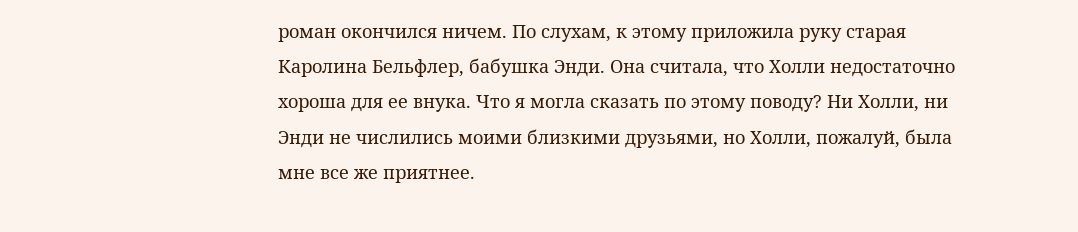роман окончился ничем. По слухам, к этому приложила руку старая Каролина Бельфлер, бабушка Энди. Она считала, что Холли недостаточно хороша для ее внука. Что я могла сказать по этому поводу? Ни Холли, ни Энди не числились моими близкими друзьями, но Холли, пожалуй, была мне все же приятнее.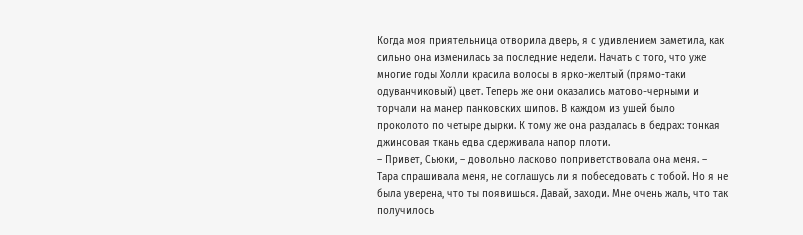Когда моя приятельница отворила дверь, я с удивлением заметила, как сильно она изменилась за последние недели. Начать с того, что уже многие годы Холли красила волосы в ярко-желтый (прямо-таки одуванчиковый) цвет. Теперь же они оказались матово-черными и торчали на манер панковских шипов. В каждом из ушей было проколото по четыре дырки. К тому же она раздалась в бедрах: тонкая джинсовая ткань едва сдерживала напор плоти.
– Привет, Сьюки, – довольно ласково поприветствовала она меня. – Тара спрашивала меня, не соглашусь ли я побеседовать с тобой. Но я не была уверена, что ты появишься. Давай, заходи. Мне очень жаль, что так получилось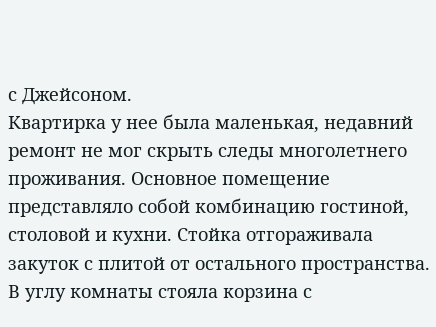с Джейсоном.
Квартирка у нее была маленькая, недавний ремонт не мог скрыть следы многолетнего проживания. Основное помещение представляло собой комбинацию гостиной, столовой и кухни. Стойка отгораживала закуток с плитой от остального пространства. В углу комнаты стояла корзина с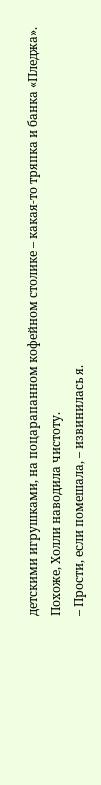детскими игрушками, на поцарапанном кофейном столике – какая-то тряпка и банка «Пледжа». Похоже, Холли наводила чистоту.
– Прости, если помешала, – извинилась я.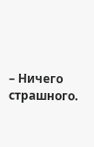– Ничего страшного.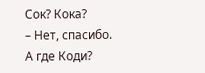Сок? Кока?
– Нет, спасибо. А где Коди?